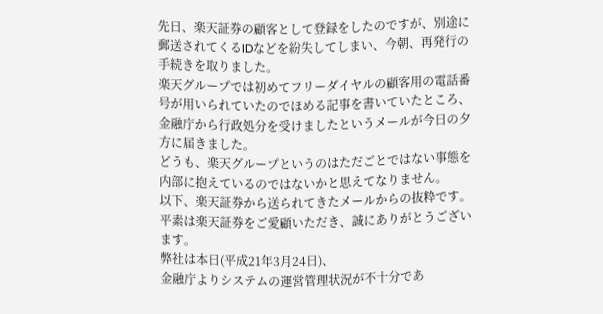先日、楽天証券の顧客として登録をしたのですが、別途に郵送されてくるIDなどを紛失してしまい、今朝、再発行の手続きを取りました。
楽天グループでは初めてフリーダイヤルの顧客用の電話番号が用いられていたのでほめる記事を書いていたところ、金融庁から行政処分を受けましたというメールが今日の夕方に届きました。
どうも、楽天グループというのはただごとではない事態を内部に抱えているのではないかと思えてなりません。
以下、楽天証券から送られてきたメールからの抜粋です。
平素は楽天証券をご愛顧いただき、誠にありがとうございます。
弊社は本日(平成21年3月24日)、
金融庁よりシステムの運営管理状況が不十分であ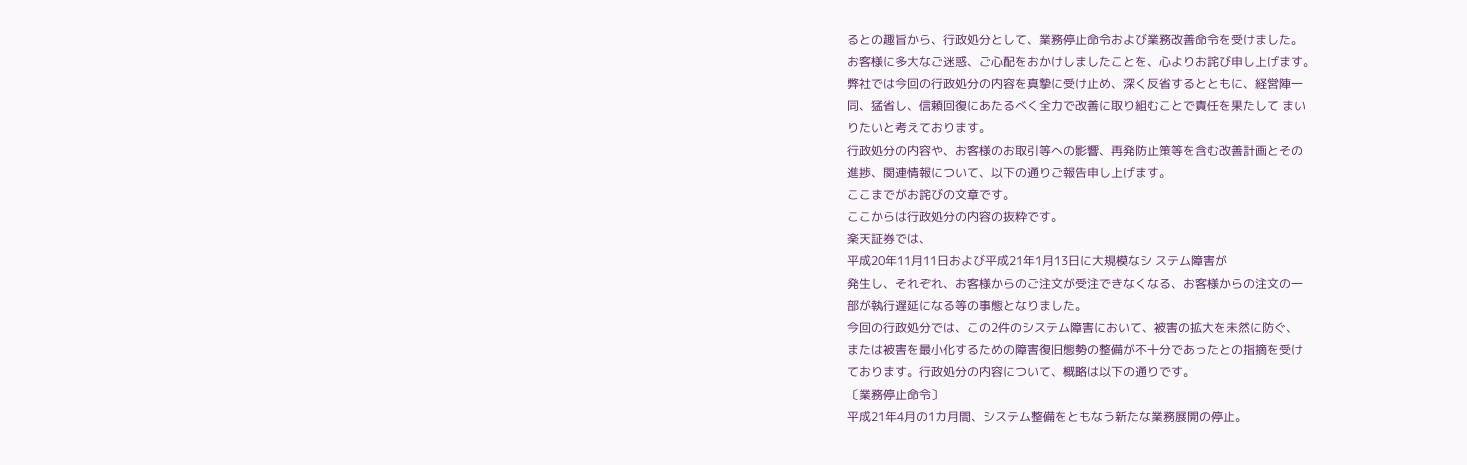るとの趣旨から、行政処分として、業務停止命令および業務改善命令を受けました。
お客様に多大なご迷惑、ご心配をおかけしましたことを、心よりお詫び申し上げます。
弊社では今回の行政処分の内容を真摯に受け止め、深く反省するとともに、経営陣一
同、猛省し、信頼回復にあたるべく全力で改善に取り組むことで責任を果たして まい
りたいと考えております。
行政処分の内容や、お客様のお取引等への影響、再発防止策等を含む改善計画とその
進捗、関連情報について、以下の通りご報告申し上げます。
ここまでがお詫びの文章です。
ここからは行政処分の内容の抜粋です。
楽天証券では、
平成20年11月11日および平成21年1月13日に大規模なシ ステム障害が
発生し、それぞれ、お客様からのご注文が受注できなくなる、お客様からの注文の一
部が執行遅延になる等の事態となりました。
今回の行政処分では、この2件のシステム障害において、被害の拡大を未然に防ぐ、
または被害を最小化するための障害復旧態勢の整備が不十分であったとの指摘を受け
ております。行政処分の内容について、概略は以下の通りです。
〔業務停止命令〕
平成21年4月の1カ月間、システム整備をともなう新たな業務展開の停止。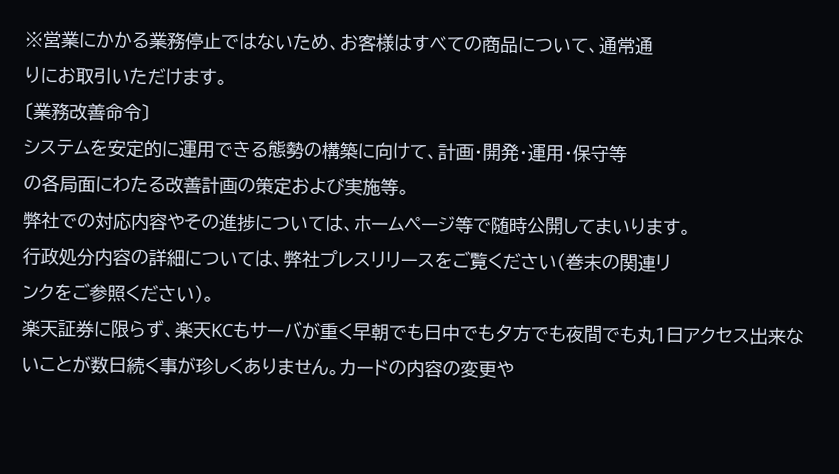※営業にかかる業務停止ではないため、お客様はすべての商品について、通常通
りにお取引いただけます。
〔業務改善命令〕
システムを安定的に運用できる態勢の構築に向けて、計画・開発・運用・保守等
の各局面にわたる改善計画の策定および実施等。
弊社での対応内容やその進捗については、ホームページ等で随時公開してまいります。
行政処分内容の詳細については、弊社プレスリリースをご覧ください(巻末の関連リ
ンクをご参照ください)。
楽天証券に限らず、楽天KCもサーバが重く早朝でも日中でも夕方でも夜間でも丸1日アクセス出来ないことが数日続く事が珍しくありません。カードの内容の変更や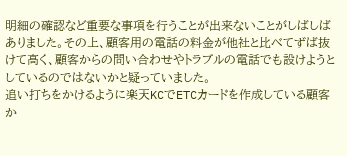明細の確認など重要な事項を行うことが出来ないことがしばしばありました。その上、顧客用の電話の料金が他社と比べてずば抜けて高く、顧客からの問い合わせやトラブルの電話でも設けようとしているのではないかと疑っていました。
追い打ちをかけるように楽天KCでETCカードを作成している顧客か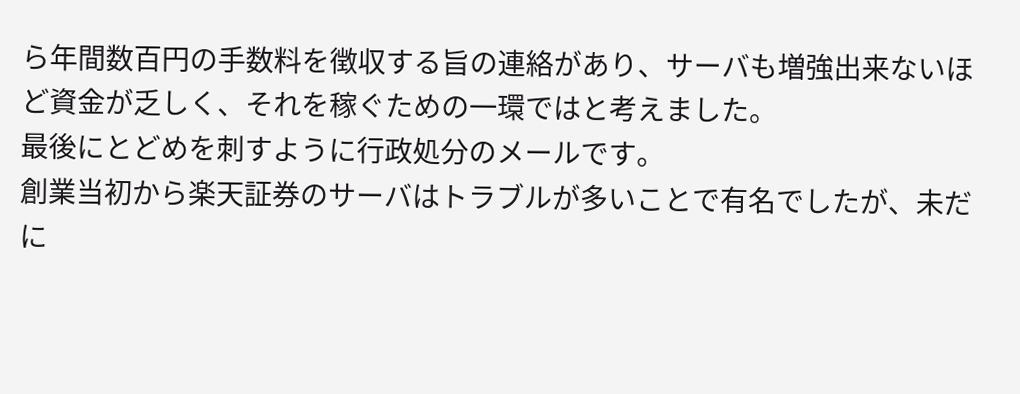ら年間数百円の手数料を徴収する旨の連絡があり、サーバも増強出来ないほど資金が乏しく、それを稼ぐための一環ではと考えました。
最後にとどめを刺すように行政処分のメールです。
創業当初から楽天証券のサーバはトラブルが多いことで有名でしたが、未だに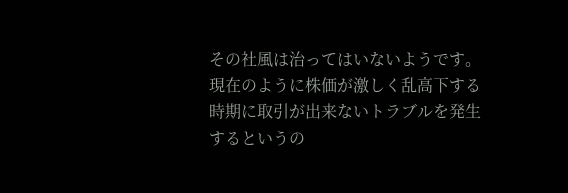その社風は治ってはいないようです。
現在のように株価が激しく乱高下する時期に取引が出来ないトラブルを発生するというの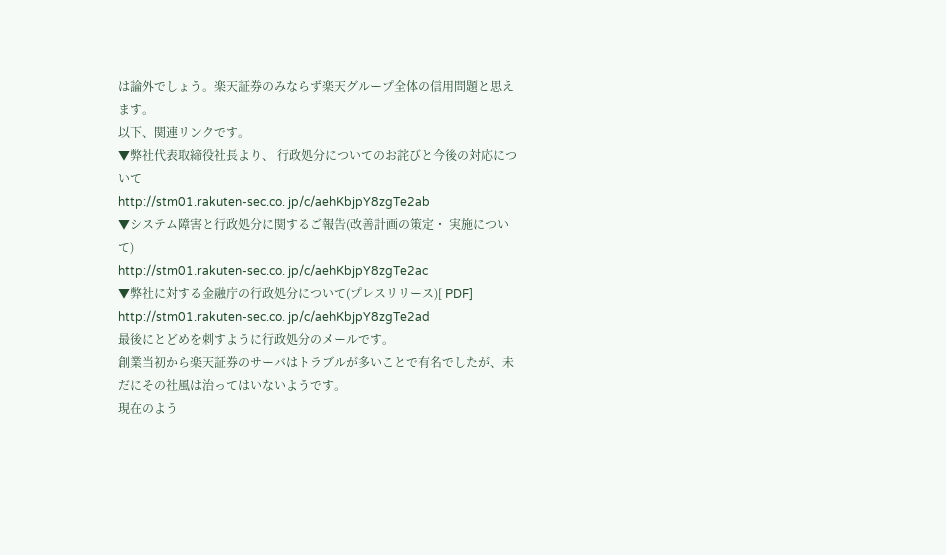は論外でしょう。楽天証券のみならず楽天グループ全体の信用問題と思えます。
以下、関連リンクです。
▼弊社代表取締役社長より、 行政処分についてのお詫びと今後の対応について
http://stm01.rakuten-sec.co. jp/c/aehKbjpY8zgTe2ab
▼システム障害と行政処分に関するご報告(改善計画の策定・ 実施について)
http://stm01.rakuten-sec.co. jp/c/aehKbjpY8zgTe2ac
▼弊社に対する金融庁の行政処分について(プレスリリース)[ PDF]
http://stm01.rakuten-sec.co. jp/c/aehKbjpY8zgTe2ad
最後にとどめを刺すように行政処分のメールです。
創業当初から楽天証券のサーバはトラブルが多いことで有名でしたが、未だにその社風は治ってはいないようです。
現在のよう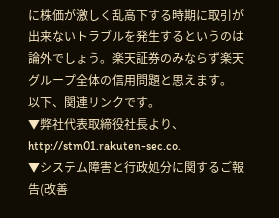に株価が激しく乱高下する時期に取引が出来ないトラブルを発生するというのは論外でしょう。楽天証券のみならず楽天グループ全体の信用問題と思えます。
以下、関連リンクです。
▼弊社代表取締役社長より、
http://stm01.rakuten-sec.co.
▼システム障害と行政処分に関するご報告(改善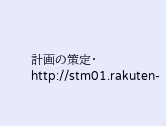計画の策定・
http://stm01.rakuten-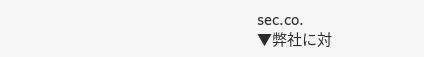sec.co.
▼弊社に対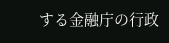する金融庁の行政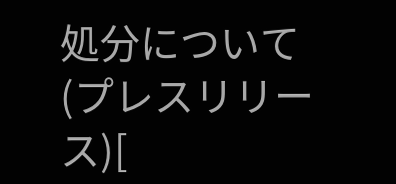処分について(プレスリリース)[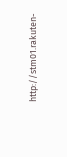http://stm01.rakuten-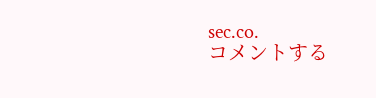sec.co.
コメントする